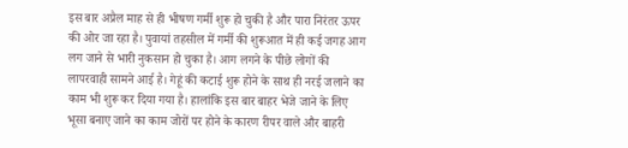इस बार अप्रैल माह से ही भीषण गर्मी शुरू हो चुकी है और पारा निरंतर ऊपर की ओर जा रहा है। पुवायां तहसील में गर्मी की शुरूआत में ही कई जगह आग लग जाने से भारी नुकसान हो चुका है। आग लगने के पीछे लोगों की लापरवाही सामने आई है। गेहूं की कटाई शुरू होने के साथ ही नरई जलाने का काम भी शुरू कर दिया गया है। हालांकि इस बार बाहर भेजे जाने के लिए भूसा बनाए जाने का काम जोरों पर होने के कारण रीपर वाले और बाहरी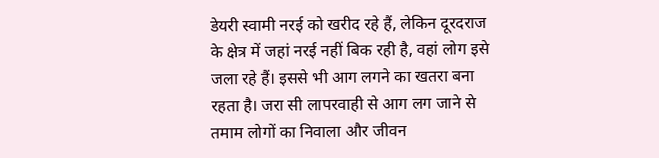डेयरी स्वामी नरई को खरीद रहे हैं, लेकिन दूरदराज के क्षेत्र में जहां नरई नहीं बिक रही है, वहां लोग इसे जला रहे हैं। इससे भी आग लगने का खतरा बना रहता है। जरा सी लापरवाही से आग लग जाने से तमाम लोगों का निवाला और जीवन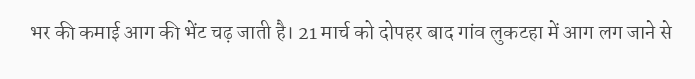भर की कमाई आग की भेंट चढ़ जाती है। 21 मार्च को दोपहर बाद गांव लुकटहा में आग लग जाने से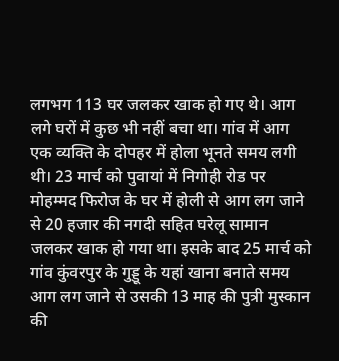लगभग 113 घर जलकर खाक हो गए थे। आग लगे घरों में कुछ भी नहीं बचा था। गांव में आग एक व्यक्ति के दोपहर में होला भूनते समय लगी थी। 23 मार्च को पुवायां में निगोही रोड पर मोहम्मद फिरोज के घर में होली से आग लग जाने से 20 हजार की नगदी सहित घरेलू सामान जलकर खाक हो गया था। इसके बाद 25 मार्च को गांव कुंवरपुर के गुड्डू के यहां खाना बनाते समय आग लग जाने से उसकी 13 माह की पुत्री मुस्कान की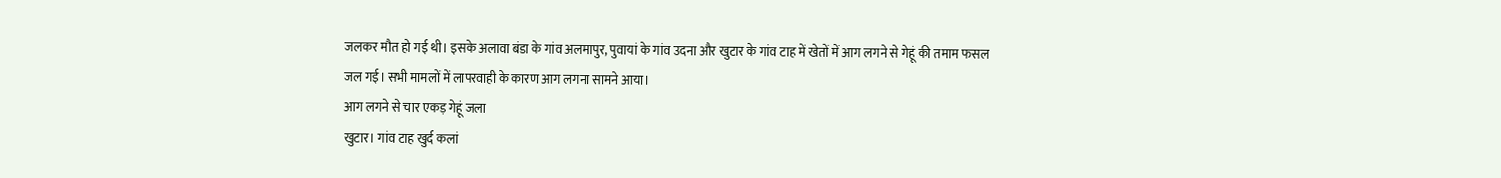जलकर मौत हो गई थी। इसके अलावा बंडा के गांव अलमापुर, पुवायां के गांव उदना और खुटार के गांव टाह में खेतों में आग लगने से गेहूं की तमाम फसल जल गई। सभी मामलों में लापरवाही के कारण आग लगना सामने आया।
आग लगने से चार एकड़ गेहूं जला
खुटार। गांव टाह खुर्द कलां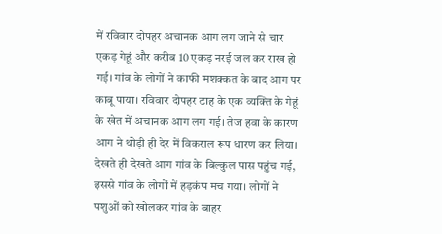में रविवार दोपहर अचानक आग लग जाने से चार एकड़ गेहूं और करीब 10 एकड़ नरई जल कर राख हो गई। गांव के लोगों ने काफी मशक्कत के बाद आग पर काबू पाया। रविवार दोपहर टाह के एक व्यक्ति के गेहूं के खेत में अचानक आग लग गई। तेज हवा के कारण आग ने थोड़ी ही देर में विकराल रूप धारण कर लिया। देखते ही देखते आग गांव के बिल्कुल पास पहुंच गई, इससे गांव के लोगों में हड़कंप मच गया। लोगों ने पशुओं को खोलकर गांव के बाहर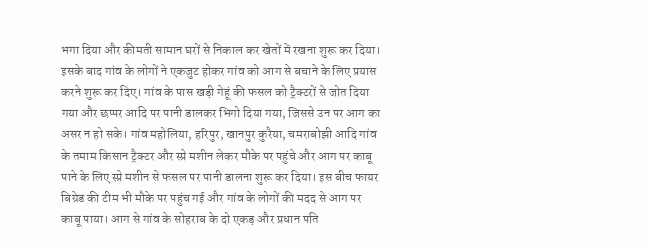भगा दिया और कीमती सामान घरों से निकाल कर खेतों में रखना शुरू कर दिया। इसके बाद गांव के लोगों ने एकजुट होकर गांव को आग से बचाने के लिए प्रयास करने शुरू कर दिए। गांव के पास खड़ी गेहूं की फसल को ट्रैक्टरों से जोत दिया गया और छप्पर आदि पर पानी डालकर भिगो दिया गया, जिससे उन पर आग का असर न हो सके। गांव महोलिया, हरिपुर, खानपुर कुरैया, चमराबोझी आदि गांव के तमाम किसान ट्रैक्टर और स्प्रे मशीन लेकर मौके पर पहुंचे और आग पर काबू पाने के लिए स्प्रे मशीन से फसल पर पानी डालना शुरू कर दिया। इस बीच फायर बिग्रेड की टीम भी मौके पर पहुंच गई और गांव के लोगों की मदद से आग पर काबू पाया। आग से गांव के सोहराब के दो एकड़ और प्रधान पति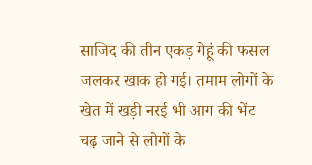साजिद की तीन एकड़ गेहूं की फसल जलकर खाक हो गई। तमाम लोगों के खेत में खड़ी नरई भी आग की भेंट चढ़ जाने से लोगों के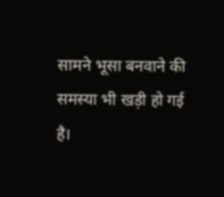सामने भूसा बनवाने की समस्या भी खड़ी हो गई है।